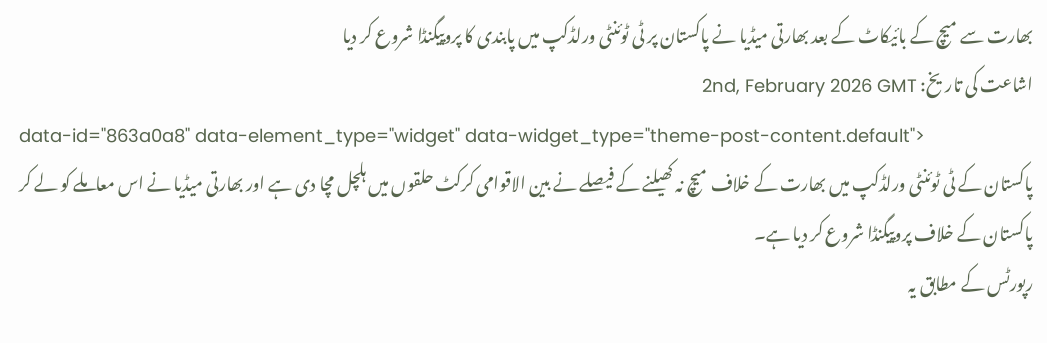بھارت سے میچ کے بائیکاٹ کے بعد بھارتی میڈیا نے پاکستان پر ٹی ٹوئنٹی ورلڈکپ میں پابندی کا پروپیگنڈا شروع کر دیا
اشاعت کی تاریخ: 2nd, February 2026 GMT
data-id="863a0a8" data-element_type="widget" data-widget_type="theme-post-content.default">
پاکستان کے ٹی ٹوئنٹی ورلڈکپ میں بھارت کے خلاف میچ نہ کھیلنے کے فیصلے نے بین الاقوامی کرکٹ حلقوں میں ہلچل مچا دی ہے اور بھارتی میڈیا نے اس معاملے کو لے کر پاکستان کے خلاف پروپیگنڈا شروع کر دیا ہے۔
رپورٹس کے مطابق یہ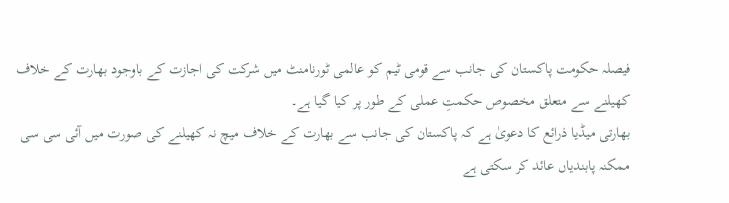فیصلہ حکومت پاکستان کی جانب سے قومی ٹیم کو عالمی ٹورنامنٹ میں شرکت کی اجازت کے باوجود بھارت کے خلاف کھیلنے سے متعلق مخصوص حکمتِ عملی کے طور پر کیا گیا ہے۔
بھارتی میڈیا ذرائع کا دعویٰ ہے کہ پاکستان کی جانب سے بھارت کے خلاف میچ نہ کھیلنے کی صورت میں آئی سی سی ممکنہ پابندیاں عائد کر سکتی ہے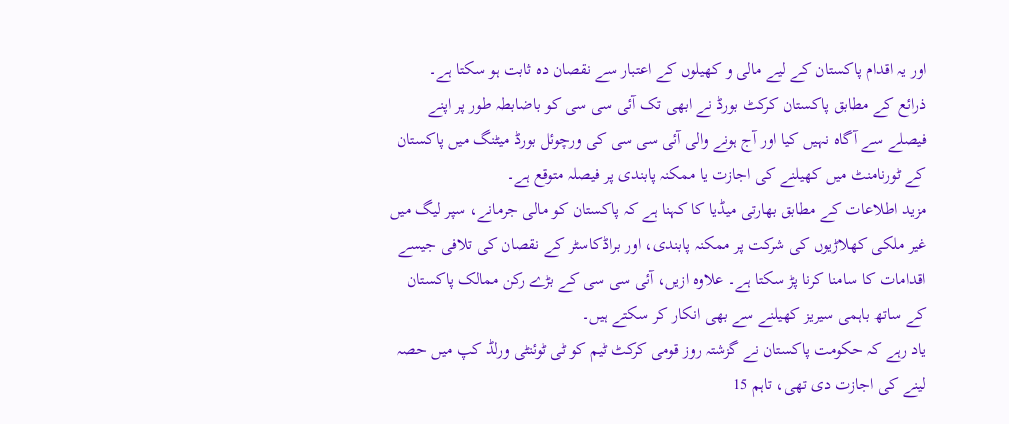اور یہ اقدام پاکستان کے لیے مالی و کھیلوں کے اعتبار سے نقصان دہ ثابت ہو سکتا ہے۔
ذرائع کے مطابق پاکستان کرکٹ بورڈ نے ابھی تک آئی سی سی کو باضابطہ طور پر اپنے فیصلے سے آگاہ نہیں کیا اور آج ہونے والی آئی سی سی کی ورچوئل بورڈ میٹنگ میں پاکستان کے ٹورنامنٹ میں کھیلنے کی اجازت یا ممکنہ پابندی پر فیصلہ متوقع ہے۔
مزید اطلاعات کے مطابق بھارتی میڈیا کا کہنا ہے کہ پاکستان کو مالی جرمانے، سپر لیگ میں غیر ملکی کھلاڑیوں کی شرکت پر ممکنہ پابندی، اور براڈکاسٹر کے نقصان کی تلافی جیسے اقدامات کا سامنا کرنا پڑ سکتا ہے۔ علاوہ ازیں، آئی سی سی کے بڑے رکن ممالک پاکستان کے ساتھ باہمی سیریز کھیلنے سے بھی انکار کر سکتے ہیں۔
یاد رہے کہ حکومت پاکستان نے گزشتہ روز قومی کرکٹ ٹیم کو ٹی ٹوئنٹی ورلڈ کپ میں حصہ لینے کی اجازت دی تھی، تاہم 15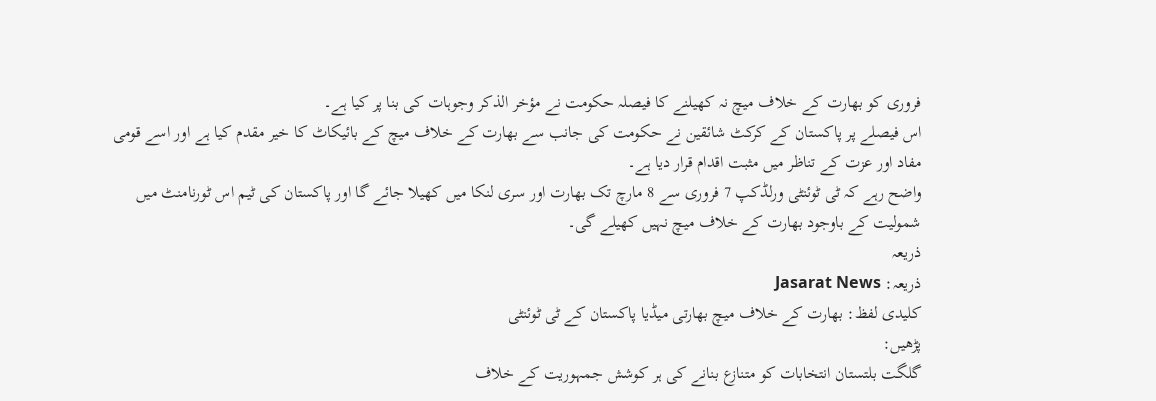فروری کو بھارت کے خلاف میچ نہ کھیلنے کا فیصلہ حکومت نے مؤخر الذکر وجوہات کی بنا پر کیا ہے۔
اس فیصلے پر پاکستان کے کرکٹ شائقین نے حکومت کی جانب سے بھارت کے خلاف میچ کے بائیکاٹ کا خیر مقدم کیا ہے اور اسے قومی مفاد اور عزت کے تناظر میں مثبت اقدام قرار دیا ہے۔
واضح رہے کہ ٹی ٹوئنٹی ورلڈکپ 7 فروری سے 8 مارچ تک بھارت اور سری لنکا میں کھیلا جائے گا اور پاکستان کی ٹیم اس ٹورنامنٹ میں شمولیت کے باوجود بھارت کے خلاف میچ نہیں کھیلے گی۔
ذریعہ
ذریعہ: Jasarat News
کلیدی لفظ: بھارت کے خلاف میچ بھارتی میڈیا پاکستان کے ٹی ٹوئنٹی
پڑھیں:
گلگت بلتستان انتخابات کو متنازع بنانے کی ہر کوشش جمہوریت کے خلاف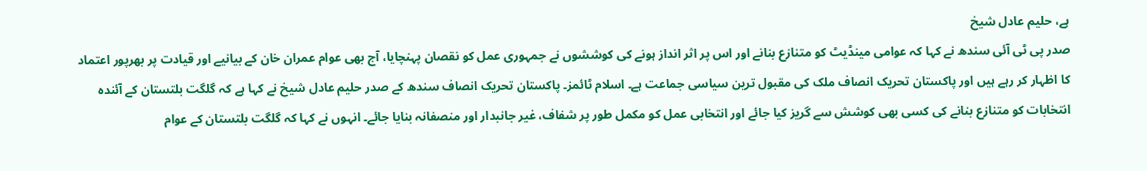ہے، حلیم عادل شیخ
صدر پی ٹی آئی سندھ نے کہا کہ عوامی مینڈیٹ کو متنازع بنانے اور اس پر اثر انداز ہونے کی کوششوں نے جمہوری عمل کو نقصان پہنچایا، آج بھی عوام عمران خان کے بیانیے اور قیادت پر بھرپور اعتماد کا اظہار کر رہے ہیں اور پاکستان تحریک انصاف ملک کی مقبول ترین سیاسی جماعت ہے۔ اسلام ٹائمز۔ پاکستان تحریک انصاف سندھ کے صدر حلیم عادل شیخ نے کہا ہے کہ گلگت بلتستان کے آئندہ انتخابات کو متنازع بنانے کی کسی بھی کوشش سے گریز کیا جائے اور انتخابی عمل کو مکمل طور پر شفاف، غیر جانبدار اور منصفانہ بنایا جائے۔ انہوں نے کہا کہ گلگت بلتستان کے عوام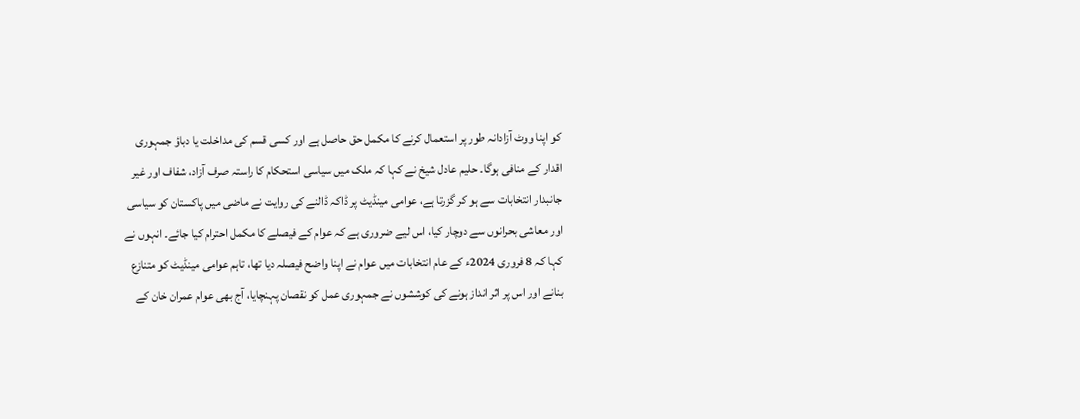کو اپنا ووٹ آزادانہ طور پر استعمال کرنے کا مکمل حق حاصل ہے اور کسی قسم کی مداخلت یا دباؤ جمہوری اقدار کے منافی ہوگا۔ حلیم عادل شیخ نے کہا کہ ملک میں سیاسی استحکام کا راستہ صرف آزاد، شفاف اور غیر جانبدار انتخابات سے ہو کر گزرتا ہے، عوامی مینڈیٹ پر ڈاکہ ڈالنے کی روایت نے ماضی میں پاکستان کو سیاسی اور معاشی بحرانوں سے دوچار کیا، اس لیے ضروری ہے کہ عوام کے فیصلے کا مکمل احترام کیا جائے۔ انہوں نے کہا کہ 8 فروری 2024ء کے عام انتخابات میں عوام نے اپنا واضح فیصلہ دیا تھا، تاہم عوامی مینڈیٹ کو متنازع بنانے اور اس پر اثر انداز ہونے کی کوششوں نے جمہوری عمل کو نقصان پہنچایا، آج بھی عوام عمران خان کے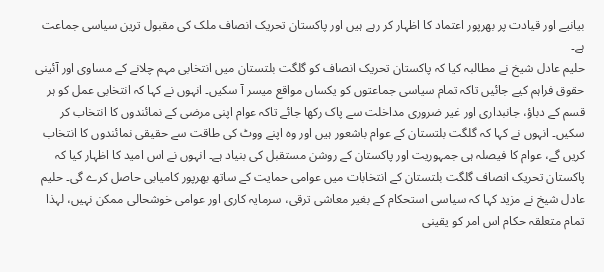بیانیے اور قیادت پر بھرپور اعتماد کا اظہار کر رہے ہیں اور پاکستان تحریک انصاف ملک کی مقبول ترین سیاسی جماعت ہے۔
حلیم عادل شیخ نے مطالبہ کیا کہ پاکستان تحریک انصاف کو گلگت بلتستان میں انتخابی مہم چلانے کے مساوی اور آئینی حقوق فراہم کیے جائیں تاکہ تمام سیاسی جماعتوں کو یکساں مواقع میسر آ سکیں۔ انہوں نے کہا کہ انتخابی عمل کو ہر قسم کے دباؤ، جانبداری اور غیر ضروری مداخلت سے پاک رکھا جائے تاکہ عوام اپنی مرضی کے نمائندوں کا انتخاب کر سکیں۔ انہوں نے کہا کہ گلگت بلتستان کے عوام باشعور ہیں اور وہ اپنے ووٹ کی طاقت سے حقیقی نمائندوں کا انتخاب کریں گے، عوام کا فیصلہ ہی جمہوریت اور پاکستان کے روشن مستقبل کی بنیاد ہے۔ انہوں نے اس امید کا اظہار کیا کہ پاکستان تحریک انصاف گلگت بلتستان کے انتخابات میں عوامی حمایت کے ساتھ بھرپور کامیابی حاصل کرے گی۔ حلیم عادل شیخ نے مزید کہا کہ سیاسی استحکام کے بغیر معاشی ترقی، سرمایہ کاری اور عوامی خوشحالی ممکن نہیں، لہذا تمام متعلقہ حکام اس امر کو یقینی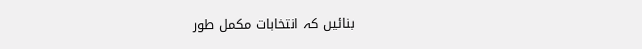بنائیں کہ انتخابات مکمل طور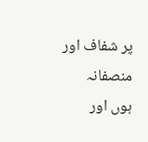پر شفاف اور منصفانہ ہوں اور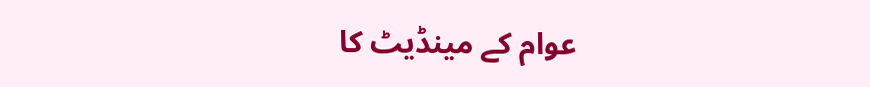عوام کے مینڈیٹ کا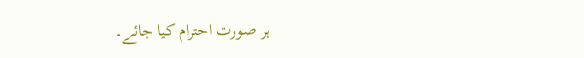ہر صورت احترام کیا جائے۔